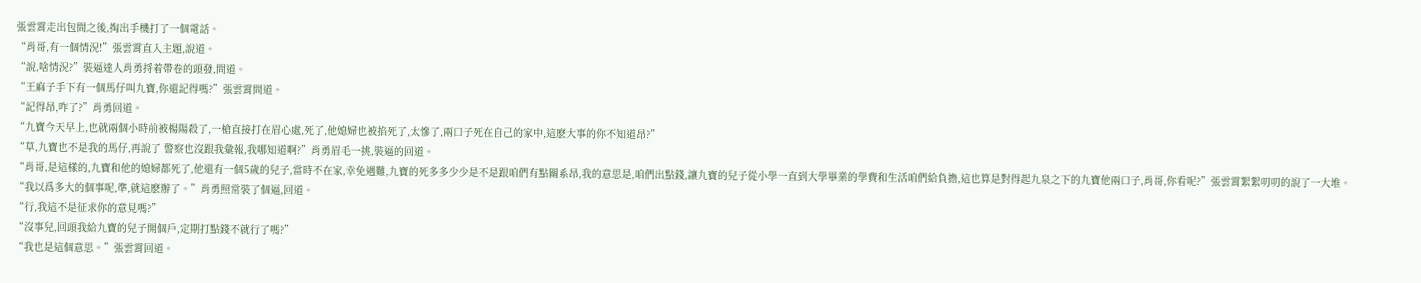張雲霄走出包間之後,掏出手機打了一個電話。
“肖哥,有一個情況!”張雲霄直入主題,說道。
“說,啥情況?”裝逼達人肖勇捋着帶卷的頭發,問道。
“王麻子手下有一個馬仔叫九寶,你還記得嗎?”張雲霄問道。
“記得昂,咋了?”肖勇回道。
“九寶今天早上,也就兩個小時前被楊陽殺了,一槍直接打在眉心處,死了,他媳婦也被掐死了,太慘了,兩口子死在自己的家中,這麽大事的你不知道昂?”
“草,九寶也不是我的馬仔,再說了 警察也沒跟我彙報,我哪知道啊?”肖勇眉毛一挑,裝逼的回道。
“肖哥,是這樣的,九寶和他的媳婦都死了,他還有一個5歲的兒子,當時不在家,幸免遇難,九寶的死多多少少是不是跟咱們有點關系昂,我的意思是,咱們出點錢,讓九寶的兒子從小學一直到大學畢業的學費和生活咱們給負擔,這也算是對得起九泉之下的九寶他兩口子,肖哥,你看呢?”張雲霄絮絮叨叨的說了一大堆。
“我以爲多大的個事呢,準,就這麽辦了。”肖勇照常裝了個逼,回道。
“行,我這不是征求你的意見嗎?”
“沒事兒,回頭我給九寶的兒子開個戶,定期打點錢不就行了嗎?”
“我也是這個意思。”張雲霄回道。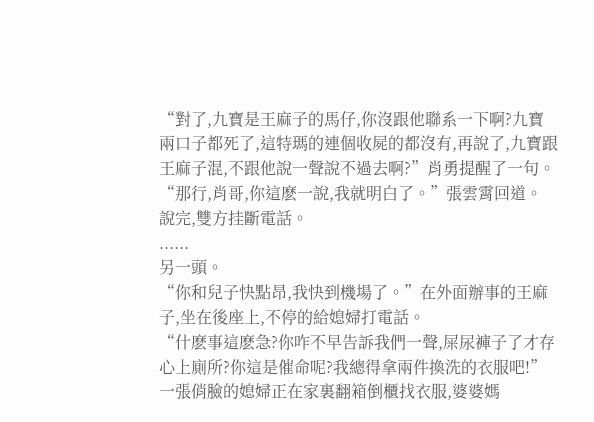“對了,九寶是王麻子的馬仔,你沒跟他聯系一下啊?九寶兩口子都死了,這特瑪的連個收屍的都沒有,再說了,九寶跟王麻子混,不跟他說一聲說不過去啊?”肖勇提醒了一句。
“那行,肖哥,你這麽一說,我就明白了。”張雲霄回道。
說完,雙方挂斷電話。
......
另一頭。
“你和兒子快點昂,我快到機場了。”在外面辦事的王麻子,坐在後座上,不停的給媳婦打電話。
“什麽事這麽急?你咋不早告訴我們一聲,屎尿褲子了才存心上廁所?你這是催命呢?我總得拿兩件換洗的衣服吧!”一張俏臉的媳婦正在家裏翻箱倒櫃找衣服,婆婆媽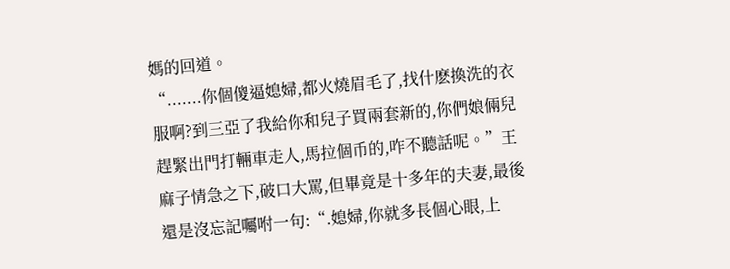媽的回道。
“.......你個傻逼媳婦,都火燒眉毛了,找什麽換洗的衣服啊?到三亞了我給你和兒子買兩套新的,你們娘倆兒趕緊出門打輛車走人,馬拉個币的,咋不聽話呢。”王麻子情急之下,破口大罵,但畢竟是十多年的夫妻,最後還是沒忘記囑咐一句:“.媳婦,你就多長個心眼,上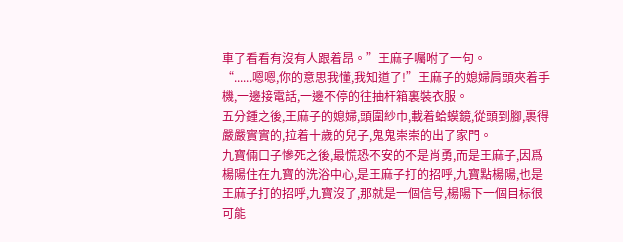車了看看有沒有人跟着昂。”王麻子囑咐了一句。
“......嗯嗯,你的意思我懂,我知道了!”王麻子的媳婦肩頭夾着手機,一邊接電話,一邊不停的往抽杆箱裏裝衣服。
五分鍾之後,王麻子的媳婦,頭圍紗巾,載着蛤蟆鏡,從頭到腳,裹得嚴嚴實實的,拉着十歲的兒子,鬼鬼崇崇的出了家門。
九寶倆口子慘死之後,最慌恐不安的不是肖勇,而是王麻子,因爲楊陽住在九寶的洗浴中心,是王麻子打的招呼,九寶點楊陽,也是王麻子打的招呼,九寶沒了,那就是一個信号,楊陽下一個目标很可能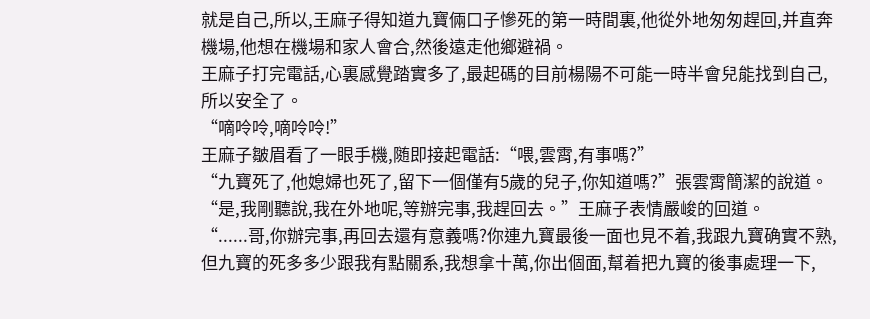就是自己,所以,王麻子得知道九寶倆口子慘死的第一時間裏,他從外地匆匆趕回,并直奔機場,他想在機場和家人會合,然後遠走他鄉避禍。
王麻子打完電話,心裏感覺踏實多了,最起碼的目前楊陽不可能一時半會兒能找到自己,所以安全了。
“嘀呤呤,嘀呤呤!”
王麻子皺眉看了一眼手機,随即接起電話:“喂,雲霄,有事嗎?”
“九寶死了,他媳婦也死了,留下一個僅有5歲的兒子,你知道嗎?”張雲霄簡潔的說道。
“是,我剛聽說,我在外地呢,等辦完事,我趕回去。”王麻子表情嚴峻的回道。
“......哥,你辦完事,再回去還有意義嗎?你連九寶最後一面也見不着,我跟九寶确實不熟,但九寶的死多多少跟我有點關系,我想拿十萬,你出個面,幫着把九寶的後事處理一下,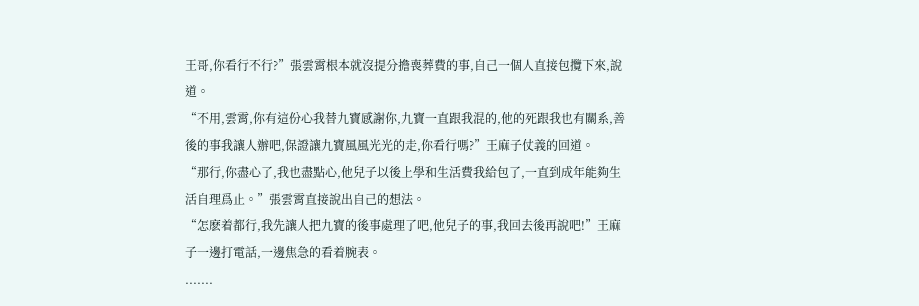王哥,你看行不行?”張雲霄根本就沒提分擔喪葬費的事,自己一個人直接包攬下來,說道。
“不用,雲霄,你有這份心我替九寶感謝你,九寶一直跟我混的,他的死跟我也有關系,善後的事我讓人辦吧,保證讓九寶風風光光的走,你看行嗎?”王麻子仗義的回道。
“那行,你盡心了,我也盡點心,他兒子以後上學和生活費我給包了,一直到成年能夠生活自理爲止。”張雲霄直接說出自己的想法。
“怎麽着都行,我先讓人把九寶的後事處理了吧,他兒子的事,我回去後再說吧!”王麻子一邊打電話,一邊焦急的看着腕表。
.......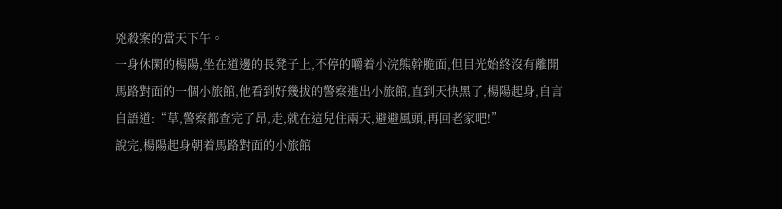兇殺案的當天下午。
一身休閑的楊陽,坐在道邊的長凳子上,不停的嚼着小浣熊幹脆面,但目光始終沒有離開馬路對面的一個小旅館,他看到好幾拔的警察進出小旅館,直到天快黑了,楊陽起身,自言自語道:“草,警察都查完了昂,走,就在這兒住兩天,避避風頭,再回老家吧!”
說完,楊陽起身朝着馬路對面的小旅館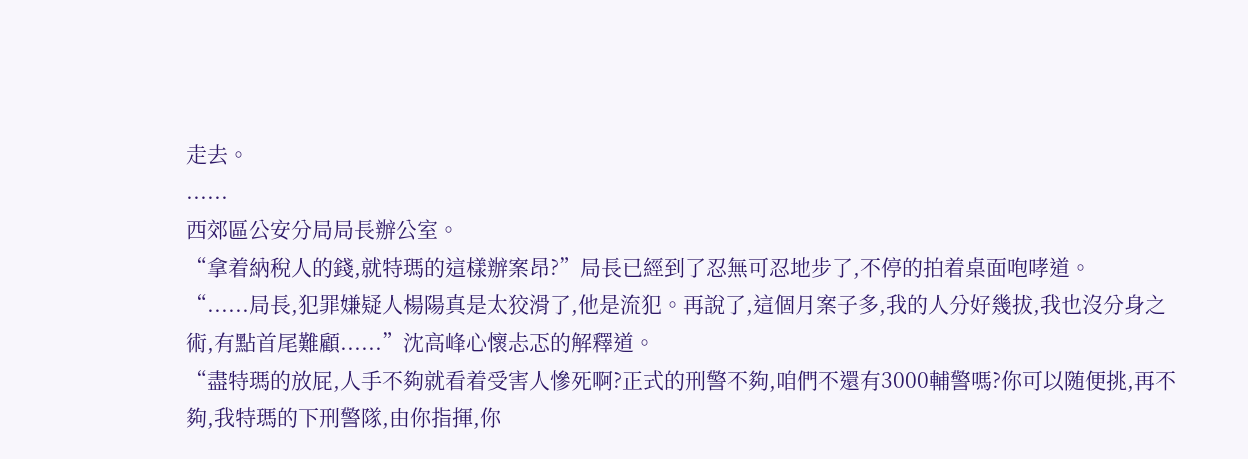走去。
......
西郊區公安分局局長辦公室。
“拿着納稅人的錢,就特瑪的這樣辦案昂?”局長已經到了忍無可忍地步了,不停的拍着桌面咆哮道。
“......局長,犯罪嫌疑人楊陽真是太狡滑了,他是流犯。再說了,這個月案子多,我的人分好幾拔,我也沒分身之術,有點首尾難顧......”沈高峰心懷忐忑的解釋道。
“盡特瑪的放屁,人手不夠就看着受害人慘死啊?正式的刑警不夠,咱們不還有3000輔警嗎?你可以随便挑,再不夠,我特瑪的下刑警隊,由你指揮,你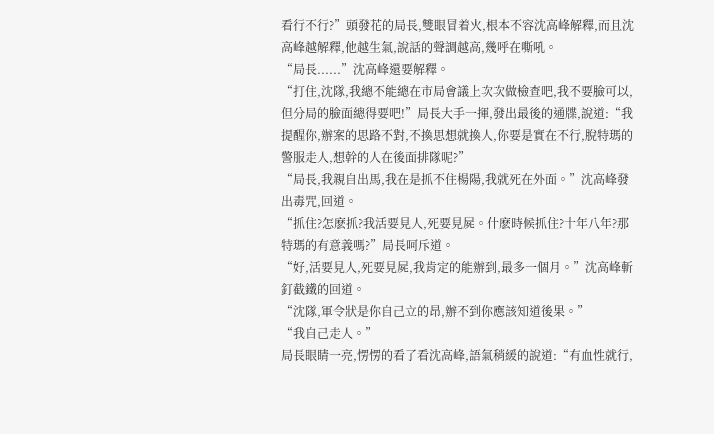看行不行?”頭發花的局長,雙眼冒着火,根本不容沈高峰解釋,而且沈高峰越解釋,他越生氣,說話的聲調越高,幾呼在嘶吼。
“局長......”沈高峰還要解釋。
“打住,沈隊,我總不能總在市局會議上次次做檢查吧,我不要臉可以,但分局的臉面總得要吧!”局長大手一揮,發出最後的通牒,說道:“我提醒你,辦案的思路不對,不換思想就換人,你要是實在不行,脫特瑪的警服走人,想幹的人在後面排隊呢?”
“局長,我親自出馬,我在是抓不住楊陽,我就死在外面。”沈高峰發出毒咒,回道。
“抓住?怎麽抓?我活要見人,死要見屍。什麽時候抓住?十年八年?那特瑪的有意義嗎?”局長呵斥道。
“好,活要見人,死要見屍,我肯定的能辦到,最多一個月。”沈高峰斬釘截鐵的回道。
“沈隊,軍令狀是你自己立的昂,辦不到你應該知道後果。”
“我自己走人。”
局長眼睛一亮,愣愣的看了看沈高峰,語氣稍緩的說道:“有血性就行,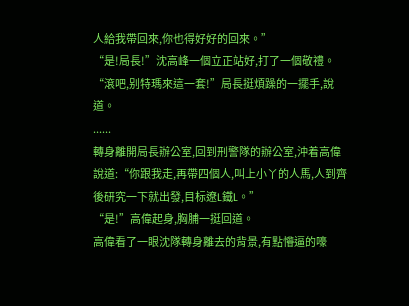人給我帶回來,你也得好好的回來。”
“是!局長!”沈高峰一個立正站好,打了一個敬禮。
“滾吧,别特瑪來這一套!”局長挺煩躁的一擺手,說道。
......
轉身離開局長辦公室,回到刑警隊的辦公室,沖着高偉說道:“你跟我走,再帶四個人,叫上小丫的人馬,人到齊後研究一下就出發,目标遼L鐵L。”
“是!”高偉起身,胸脯一挺回道。
高偉看了一眼沈隊轉身離去的背景,有點懵逼的嚎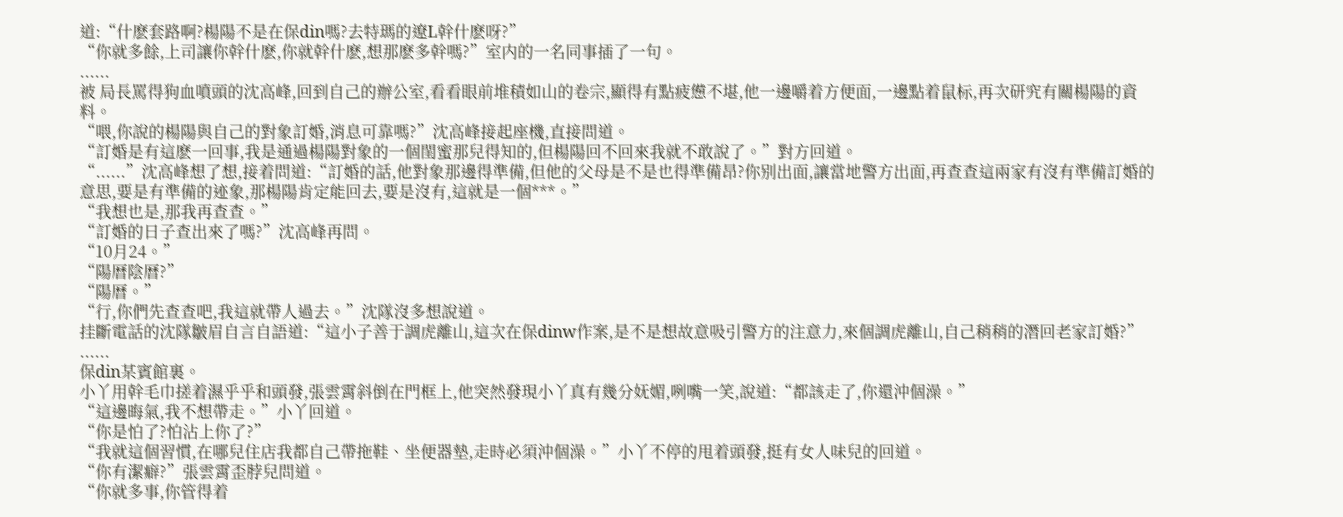道:“什麽套路啊?楊陽不是在保din嗎?去特瑪的遼L幹什麽呀?”
“你就多餘,上司讓你幹什麽,你就幹什麽,想那麽多幹嗎?”室内的一名同事插了一句。
......
被 局長罵得狗血噴頭的沈高峰,回到自己的辦公室,看看眼前堆積如山的卷宗,顯得有點疲憊不堪,他一邊嚼着方便面,一邊點着鼠标,再次研究有關楊陽的資料。
“喂,你說的楊陽與自己的對象訂婚,消息可靠嗎?”沈高峰接起座機,直接問道。
“訂婚是有這麽一回事,我是通過楊陽對象的一個閨蜜那兒得知的,但楊陽回不回來我就不敢說了。”對方回道。
“......”沈高峰想了想,接着問道:“訂婚的話,他對象那邊得準備,但他的父母是不是也得準備昂?你别出面,讓當地警方出面,再查查這兩家有沒有準備訂婚的意思,要是有準備的迹象,那楊陽肯定能回去,要是沒有,這就是一個***。”
“我想也是,那我再查查。”
“訂婚的日子查出來了嗎?”沈高峰再問。
“10月24。”
“陽曆陰曆?”
“陽曆。”
“行,你們先查查吧,我這就帶人過去。”沈隊沒多想說道。
挂斷電話的沈隊皺眉自言自語道:“這小子善于調虎離山,這次在保dinw作案,是不是想故意吸引警方的注意力,來個調虎離山,自己稍稍的潛回老家訂婚?”
......
保din某賓館裏。
小丫用幹毛巾搓着濕乎乎和頭發,張雲霄斜倒在門框上,他突然發現小丫真有幾分妩媚,咧嘴一笑,說道:“都該走了,你還沖個澡。”
“這邊晦氣,我不想帶走。”小丫回道。
“你是怕了?怕沾上你了?”
“我就這個習慣,在哪兒住店我都自己帶拖鞋、坐便器墊,走時必須沖個澡。”小丫不停的甩着頭發,挺有女人味兒的回道。
“你有潔癖?”張雲霄歪脖兒問道。
“你就多事,你管得着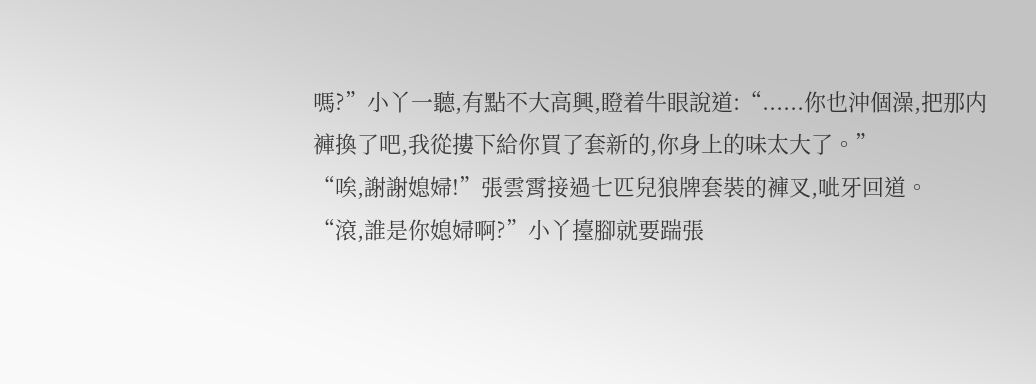嗎?”小丫一聽,有點不大高興,瞪着牛眼說道:“......你也沖個澡,把那内褲換了吧,我從摟下給你買了套新的,你身上的味太大了。”
“唉,謝謝媳婦!”張雲霄接過七匹兒狼牌套裝的褲叉,呲牙回道。
“滾,誰是你媳婦啊?”小丫擡腳就要踹張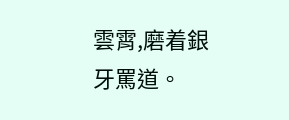雲霄,磨着銀牙罵道。